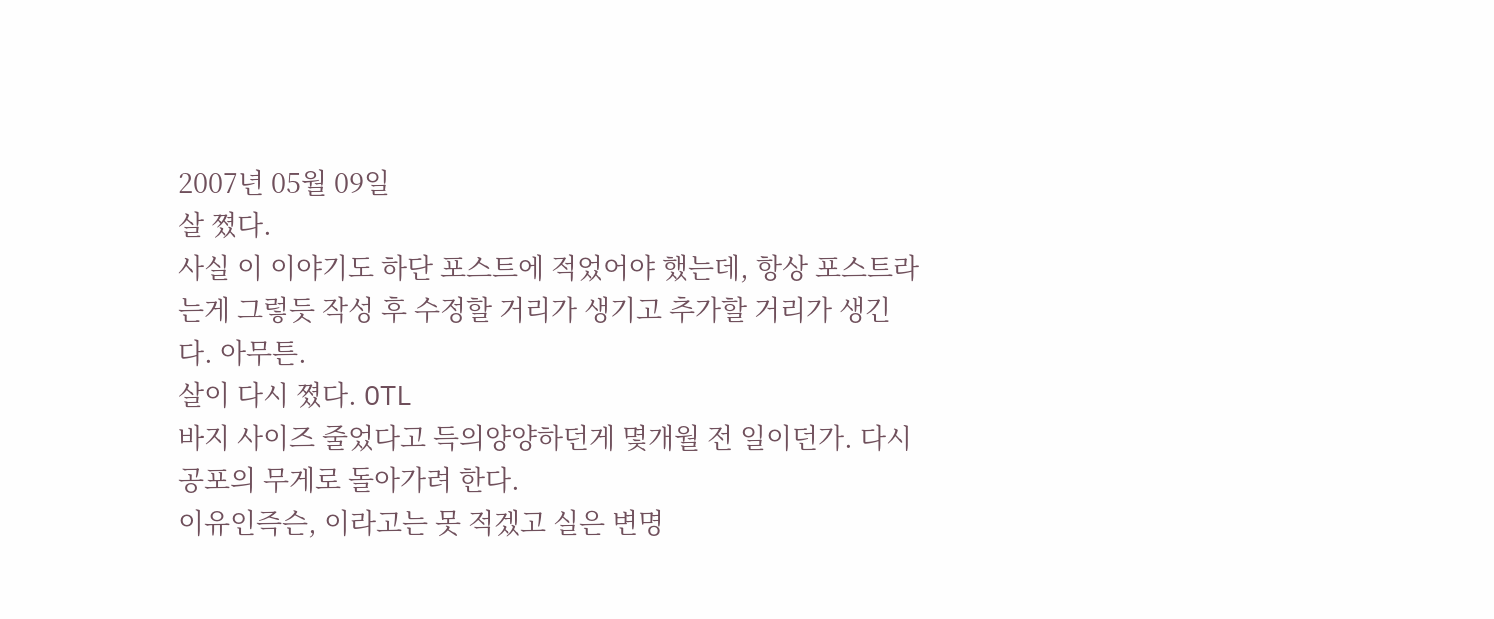2007년 05월 09일
살 쪘다.
사실 이 이야기도 하단 포스트에 적었어야 했는데, 항상 포스트라는게 그렇듯 작성 후 수정할 거리가 생기고 추가할 거리가 생긴다. 아무튼.
살이 다시 쪘다. OTL
바지 사이즈 줄었다고 득의양양하던게 몇개월 전 일이던가. 다시 공포의 무게로 돌아가려 한다.
이유인즉슨, 이라고는 못 적겠고 실은 변명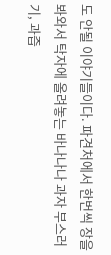도 안될 이야기들이다. 파견처에서 한번씩 장을 봐와서 탁자에 올려놓는 바나나나 과자 부스러기, 과즙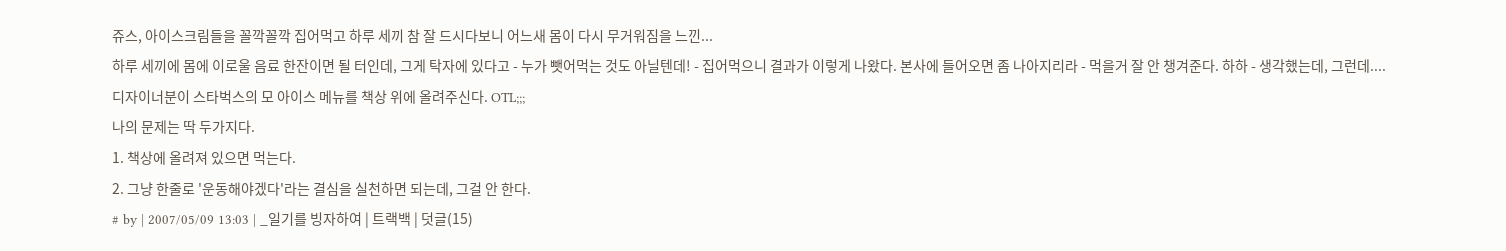쥬스, 아이스크림들을 꼴깍꼴깍 집어먹고 하루 세끼 참 잘 드시다보니 어느새 몸이 다시 무거워짐을 느낀...
하루 세끼에 몸에 이로울 음료 한잔이면 될 터인데, 그게 탁자에 있다고 - 누가 뺏어먹는 것도 아닐텐데! - 집어먹으니 결과가 이렇게 나왔다. 본사에 들어오면 좀 나아지리라 - 먹을거 잘 안 챙겨준다. 하하 - 생각했는데, 그런데....
디자이너분이 스타벅스의 모 아이스 메뉴를 책상 위에 올려주신다. OTL;;;
나의 문제는 딱 두가지다.
1. 책상에 올려져 있으면 먹는다.
2. 그냥 한줄로 '운동해야겠다'라는 결심을 실천하면 되는데, 그걸 안 한다.
# by | 2007/05/09 13:03 | _일기를 빙자하여 | 트랙백 | 덧글(15)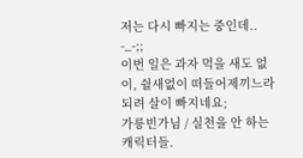저는 다시 빠지는 중인데.. -_-;;
이번 일은 과자 먹을 새도 없이, 쉴새없이 떠들어제끼느라
되려 살이 빠지네요;
가릉빈가님 / 실천을 안 하는 캐릭터들.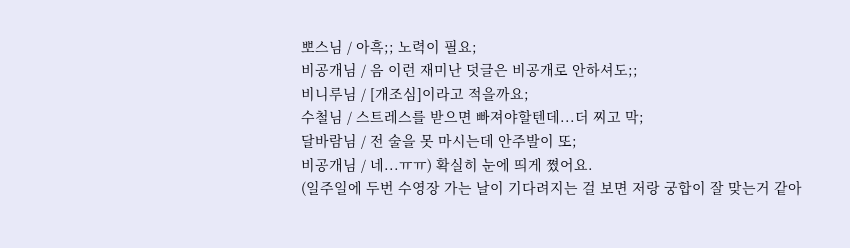뽀스님 / 아흑;; 노력이 필요;
비공개님 / 음 이런 재미난 덧글은 비공개로 안하셔도;;
비니루님 / [개조심]이라고 적을까요;
수철님 / 스트레스를 받으면 빠져야할텐데...더 찌고 막;
달바람님 / 전 술을 못 마시는데 안주발이 또;
비공개님 / 네...ㅠㅠ) 확실히 눈에 띄게 쪘어요.
(일주일에 두번 수영장 가는 날이 기다려지는 걸 보면 저랑 궁합이 잘 맞는거 같아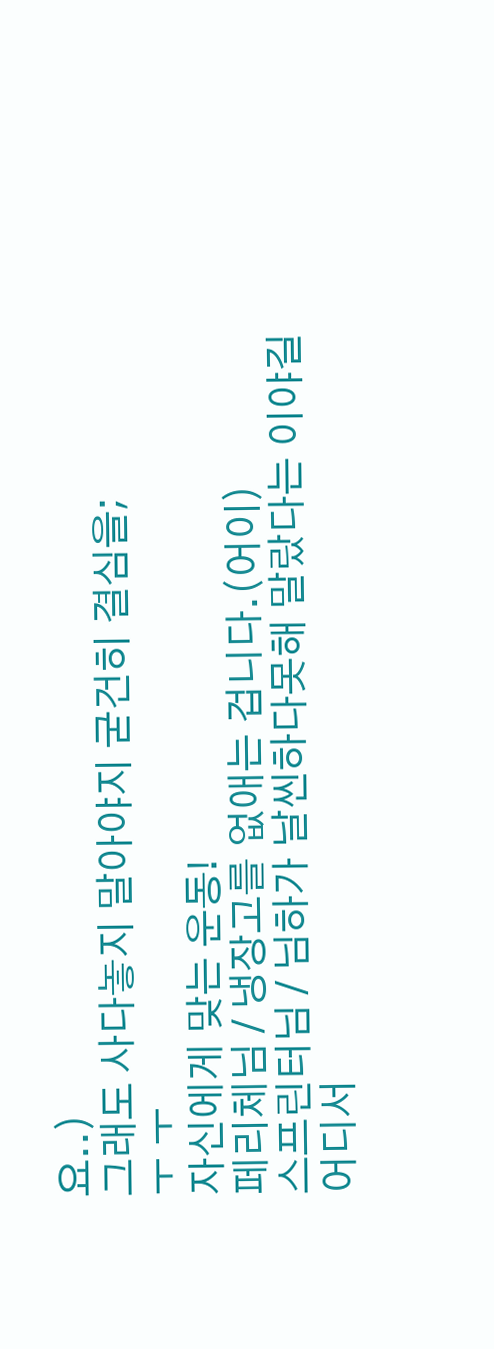요..)
그래도 사다놓지 말아야지 굳건히 결심을;
ㅜ ㅜ
자신에게 맞는 운동!
페리체님 / 냉장고를 없애는 겁니다.(어이)
스프린터님 / 님하가 날씬하다못해 말랐다는 이야길 어디서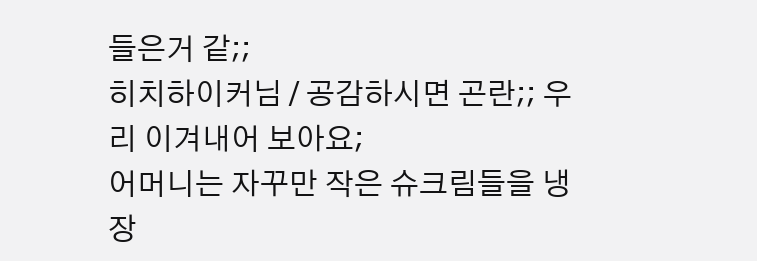들은거 같;;
히치하이커님 / 공감하시면 곤란;; 우리 이겨내어 보아요;
어머니는 자꾸만 작은 슈크림들을 냉장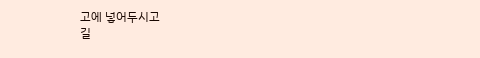고에 넣어두시고
길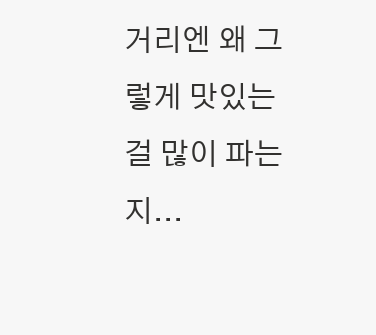거리엔 왜 그렇게 맛있는 걸 많이 파는지...